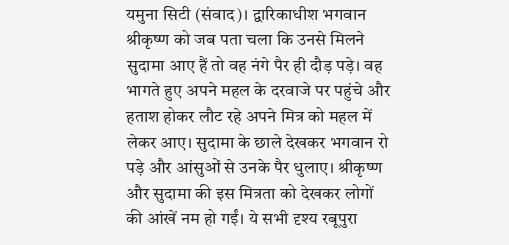यमुना सिटी (संवाद)। द्वारिकाधीश भगवान श्रीकृष्ण को जब पता चला कि उनसे मिलने सुदामा आए हैं तो वह नंगे पैर ही दौड़ पड़े। वह भागते हुए अपने महल के दरवाजे पर पहुंचे और हताश होकर लौट रहे अपने मित्र को महल में लेकर आए। सुदामा के छाले देखकर भगवान रो पड़े और आंसुओं से उनके पैर धुलाए। श्रीकृष्ण और सुदामा की इस मित्रता को देखकर लोगों की आंखें नम हो गईं। ये सभी दृश्य रबूपुरा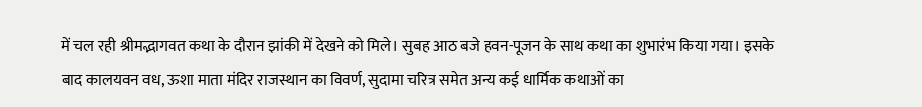में चल रही श्रीमद्भागवत कथा के दौरान झांकी में देखने को मिले। सुबह आठ बजे हवन-पूजन के साथ कथा का शुभारंभ किया गया। इसके बाद कालयवन वध, ऊशा माता मंदिर राजस्थान का विवर्ण, सुदामा चरित्र समेत अन्य कई धार्मिक कथाओं का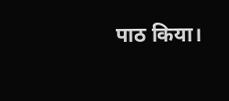पाठ किया।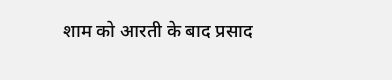शाम को आरती के बाद प्रसाद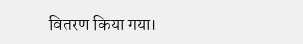वितरण किया गया।